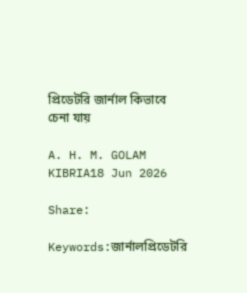প্রিডেটরি জার্নাল কিভাবে চেনা যায়

A. H. M. GOLAM KIBRIA18 Jun 2026

Share:

Keywords:জার্নালপ্রিডেটরি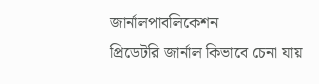জার্নালপাবলিকেশন
প্রিডেটরি জার্নাল কিভাবে চেনা যায়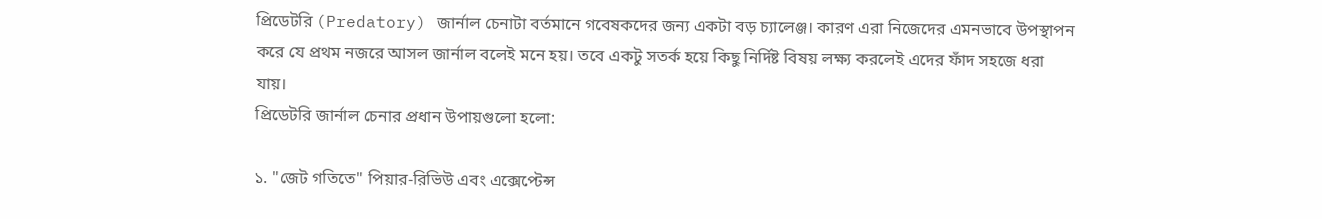প্রিডেটরি (Predatory) জার্নাল চেনাটা বর্তমানে গবেষকদের জন্য একটা বড় চ্যালেঞ্জ। কারণ এরা নিজেদের এমনভাবে উপস্থাপন করে যে প্রথম নজরে আসল জার্নাল বলেই মনে হয়। তবে একটু সতর্ক হয়ে কিছু নির্দিষ্ট বিষয় লক্ষ্য করলেই এদের ফাঁদ সহজে ধরা যায়।
প্রিডেটরি জার্নাল চেনার প্রধান উপায়গুলো হলো:

১. "জেট গতিতে" পিয়ার-রিভিউ এবং এক্সেপ্টেন্স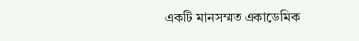একটি মানসম্মত একাডেমিক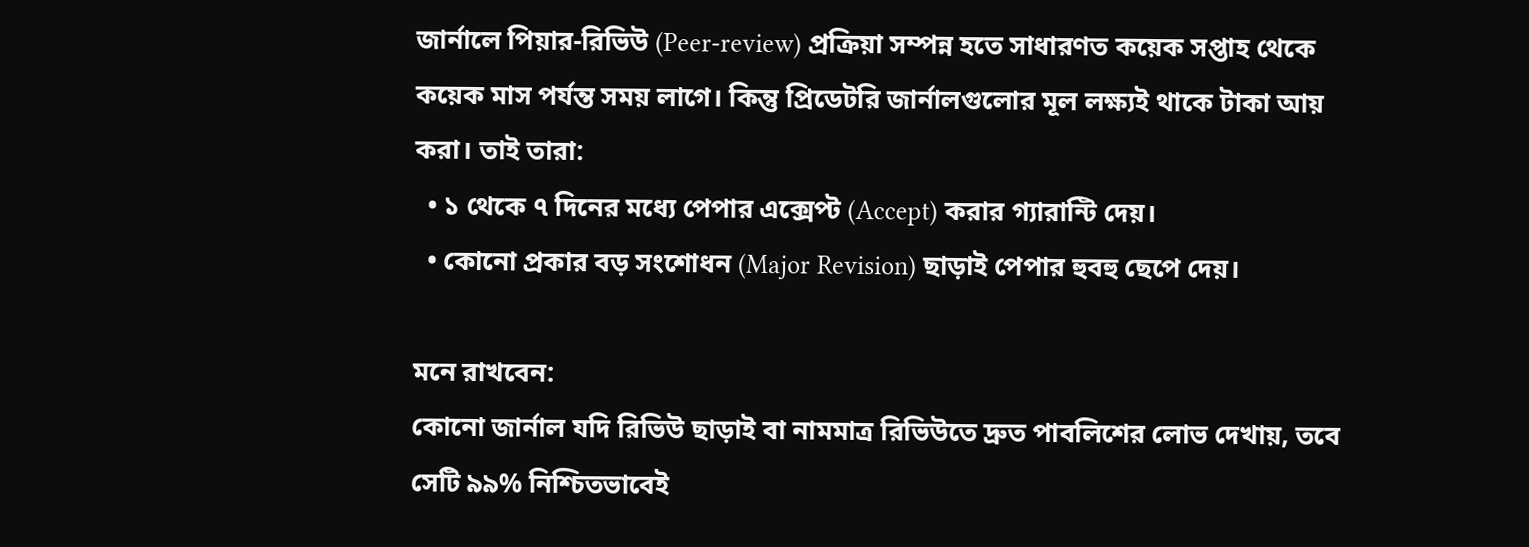জার্নালে পিয়ার-রিভিউ (Peer-review) প্রক্রিয়া সম্পন্ন হতে সাধারণত কয়েক সপ্তাহ থেকে কয়েক মাস পর্যন্ত সময় লাগে। কিন্তু প্রিডেটরি জার্নালগুলোর মূল লক্ষ্যই থাকে টাকা আয় করা। তাই তারা:
  • ১ থেকে ৭ দিনের মধ্যে পেপার এক্সেপ্ট (Accept) করার গ্যারান্টি দেয়।
  • কোনো প্রকার বড় সংশোধন (Major Revision) ছাড়াই পেপার হুবহু ছেপে দেয়।

মনে রাখবেন:
কোনো জার্নাল যদি রিভিউ ছাড়াই বা নামমাত্র রিভিউতে দ্রুত পাবলিশের লোভ দেখায়, তবে সেটি ৯৯% নিশ্চিতভাবেই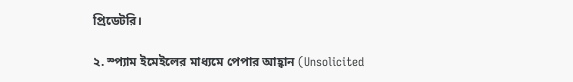প্রিডেটরি।

২. স্প্যাম ইমেইলের মাধ্যমে পেপার আহ্বান (Unsolicited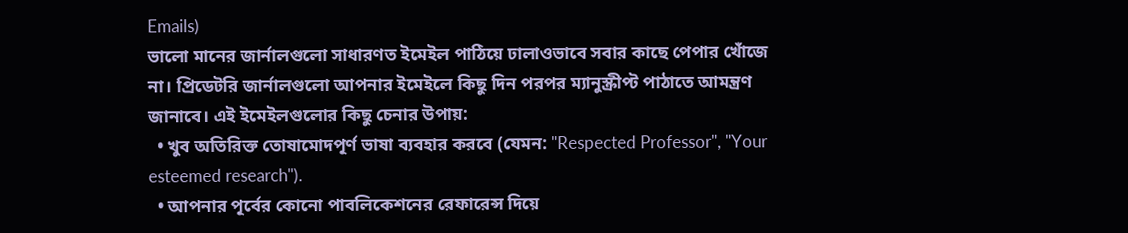Emails)
ভালো মানের জার্নালগুলো সাধারণত ইমেইল পাঠিয়ে ঢালাওভাবে সবার কাছে পেপার খোঁজে না। প্রিডেটরি জার্নালগুলো আপনার ইমেইলে কিছু দিন পরপর ম্যানুস্ক্রীপ্ট পাঠাতে আমন্ত্রণ জানাবে। এই ইমেইলগুলোর কিছু চেনার উপায়:
  • খুব অতিরিক্ত তোষামোদপূর্ণ ভাষা ব্যবহার করবে (যেমন: "Respected Professor", "Your esteemed research").
  • আপনার পূর্বের কোনো পাবলিকেশনের রেফারেন্স দিয়ে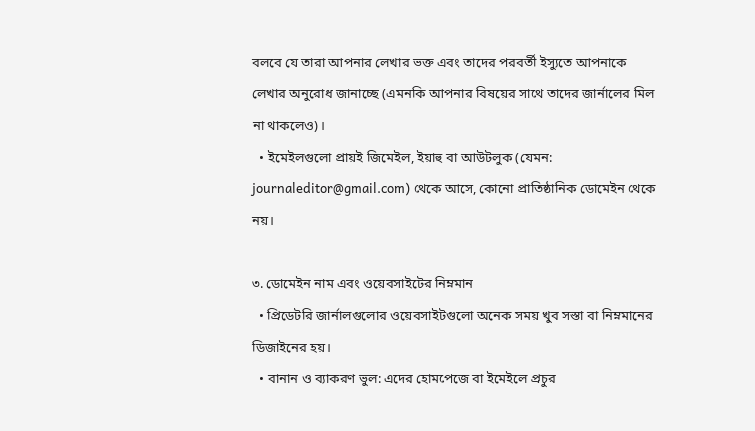বলবে যে তারা আপনার লেখার ভক্ত এবং তাদের পরবর্তী ইস্যুতে আপনাকে লেখার অনুরোধ জানাচ্ছে (এমনকি আপনার বিষয়ের সাথে তাদের জার্নালের মিল না থাকলেও)।
  • ইমেইলগুলো প্রায়ই জিমেইল, ইয়াহু বা আউটলুক (যেমন: journaleditor@gmail.com) থেকে আসে, কোনো প্রাতিষ্ঠানিক ডোমেইন থেকে নয়।

৩. ডোমেইন নাম এবং ওয়েবসাইটের নিম্নমান
  • প্রিডেটরি জার্নালগুলোর ওয়েবসাইটগুলো অনেক সময় খুব সস্তা বা নিম্নমানের ডিজাইনের হয়।
  • বানান ও ব্যাকরণ ভুল: এদের হোমপেজে বা ইমেইলে প্রচুর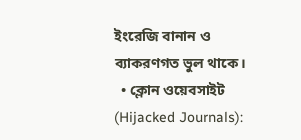ইংরেজি বানান ও ব্যাকরণগত ভুল থাকে।
  • ক্লোন ওয়েবসাইট (Hijacked Journals):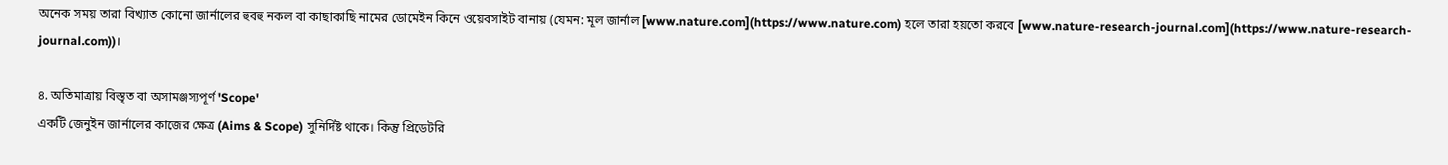অনেক সময় তারা বিখ্যাত কোনো জার্নালের হুবহু নকল বা কাছাকাছি নামের ডোমেইন কিনে ওয়েবসাইট বানায় (যেমন: মূল জার্নাল [www.nature.com](https://www.nature.com) হলে তারা হয়তো করবে [www.nature-research-journal.com](https://www.nature-research-journal.com))।

৪. অতিমাত্রায় বিস্তৃত বা অসামঞ্জস্যপূর্ণ 'Scope'
একটি জেনুইন জার্নালের কাজের ক্ষেত্র (Aims & Scope) সুনির্দিষ্ট থাকে। কিন্তু প্রিডেটরি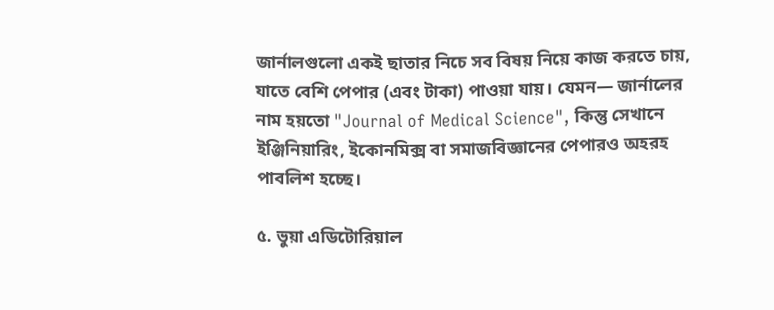জার্নালগুলো একই ছাতার নিচে সব বিষয় নিয়ে কাজ করতে চায়, যাতে বেশি পেপার (এবং টাকা) পাওয়া যায়। যেমন— জার্নালের নাম হয়তো "Journal of Medical Science", কিন্তু সেখানে ইঞ্জিনিয়ারিং, ইকোনমিক্স বা সমাজবিজ্ঞানের পেপারও অহরহ পাবলিশ হচ্ছে।

৫. ভুয়া এডিটোরিয়াল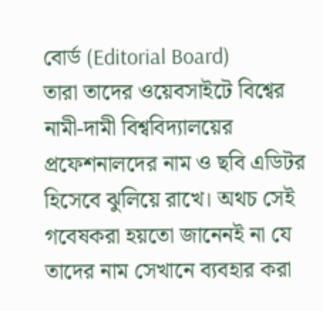বোর্ড (Editorial Board)
তারা তাদের ওয়েবসাইটে বিশ্বের নামী-দামী বিশ্ববিদ্যালয়ের প্রফেশনালদের নাম ও ছবি এডিটর হিসেবে ঝুলিয়ে রাখে। অথচ সেই গবেষকরা হয়তো জানেনই না যে তাদের নাম সেখানে ব্যবহার করা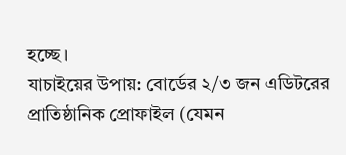হচ্ছে।
যাচাইয়ের উপায়: বোর্ডের ২/৩ জন এডিটরের প্রাতিষ্ঠানিক প্রোফাইল (যেমন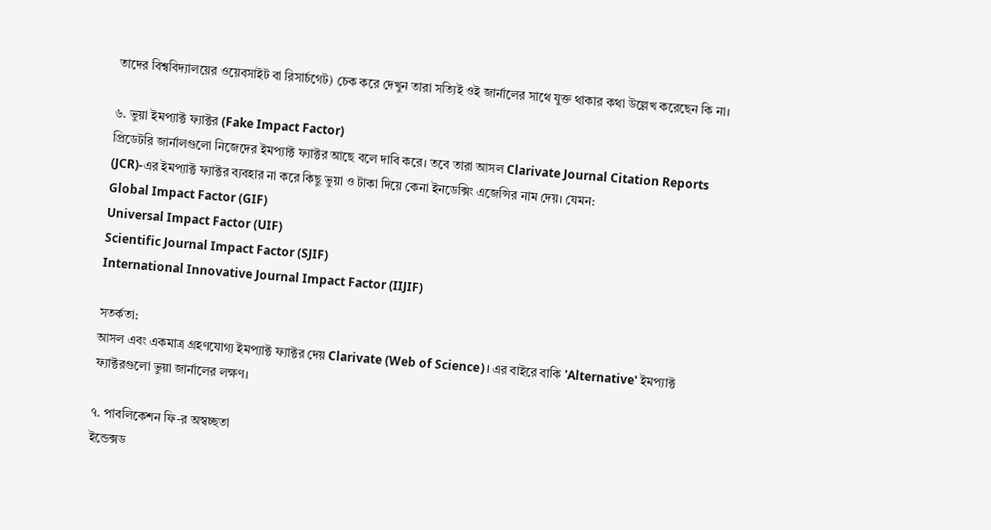তাদের বিশ্ববিদ্যালয়ের ওয়েবসাইট বা রিসার্চগেট) চেক করে দেখুন তারা সত্যিই ওই জার্নালের সাথে যুক্ত থাকার কথা উল্লেখ করেছেন কি না।

৬. ভুয়া ইমপ্যাক্ট ফ্যাক্টর (Fake Impact Factor)
প্রিডেটরি জার্নালগুলো নিজেদের ইমপ্যাক্ট ফ্যাক্টর আছে বলে দাবি করে। তবে তারা আসল Clarivate Journal Citation Reports (JCR)-এর ইমপ্যাক্ট ফ্যাক্টর ব্যবহার না করে কিছু ভুয়া ও টাকা দিয়ে কেনা ইনডেক্সিং এজেন্সির নাম দেয়। যেমন:
Global Impact Factor (GIF)
Universal Impact Factor (UIF)
Scientific Journal Impact Factor (SJIF)
International Innovative Journal Impact Factor (IIJIF)

সতর্কতা:
আসল এবং একমাত্র গ্রহণযোগ্য ইমপ্যাক্ট ফ্যাক্টর দেয় Clarivate (Web of Science)। এর বাইরে বাকি 'Alternative' ইমপ্যাক্ট ফ্যাক্টরগুলো ভুয়া জার্নালের লক্ষণ।

৭. পাবলিকেশন ফি-র অস্বচ্ছতা
ইন্ডেক্সড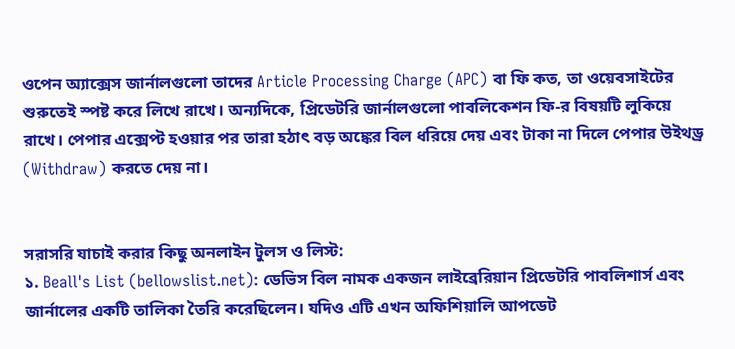ওপেন অ্যাক্সেস জার্নালগুলো তাদের Article Processing Charge (APC) বা ফি কত, তা ওয়েবসাইটের শুরুতেই স্পষ্ট করে লিখে রাখে। অন্যদিকে, প্রিডেটরি জার্নালগুলো পাবলিকেশন ফি-র বিষয়টি লুকিয়ে রাখে। পেপার এক্সেপ্ট হওয়ার পর তারা হঠাৎ বড় অঙ্কের বিল ধরিয়ে দেয় এবং টাকা না দিলে পেপার উইথড্র (Withdraw) করতে দেয় না।


সরাসরি যাচাই করার কিছু অনলাইন টুলস ও লিস্ট:
১. Beall's List (bellowslist.net): ডেভিস বিল নামক একজন লাইব্রেরিয়ান প্রিডেটরি পাবলিশার্স এবং জার্নালের একটি তালিকা তৈরি করেছিলেন। যদিও এটি এখন অফিশিয়ালি আপডেট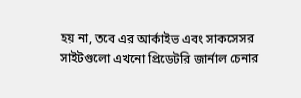হয় না, তবে এর আর্কাইভ এবং সাকসেসর সাইটগুলো এখনো প্রিডেটরি জার্নাল চেনার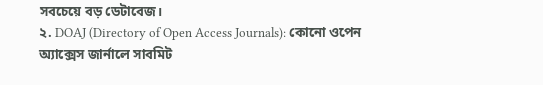সবচেয়ে বড় ডেটাবেজ।
২. DOAJ (Directory of Open Access Journals): কোনো ওপেন অ্যাক্সেস জার্নালে সাবমিট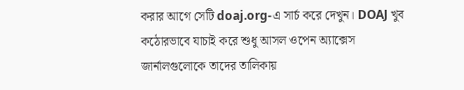করার আগে সেটি doaj.org-এ সার্চ করে দেখুন। DOAJ খুব কঠোরভাবে যাচাই করে শুধু আসল ওপেন অ্যাক্সেস জার্নালগুলোকে তাদের তালিকায়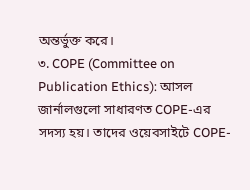অন্তর্ভুক্ত করে।
৩. COPE (Committee on Publication Ethics): আসল জার্নালগুলো সাধারণত COPE-এর সদস্য হয়। তাদের ওয়েবসাইটে COPE-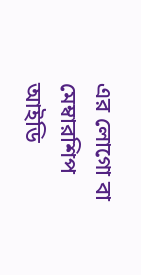এর লোগো বা মেম্বারশিপ আইডি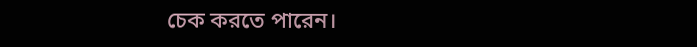চেক করতে পারেন।